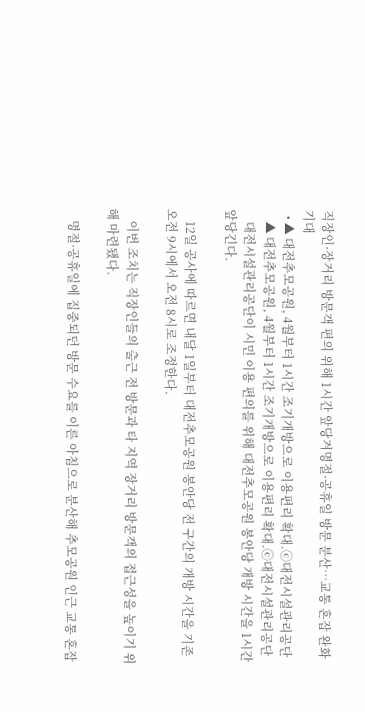직장인·장거리 방문객 편의 위해 1시간 앞당겨명절·공휴일 방문 분산…교통 혼잡 완화 기대
  • ▲ 대전추모공원, 4월부터 1시간 조기개방으로 이용편리 확대.ⓒ대전시설관리공단
    ▲ 대전추모공원, 4월부터 1시간 조기개방으로 이용편리 확대.ⓒ대전시설관리공단
    대전시설관리공단이 시민 이용 편의를 위해 대전추모공원 봉안당 개방 시간을 1시간 앞당긴다.

    12일 공사에 따르면 내달 1일부터 대전추모공원 봉안당 전 구간의 개방 시간을 기존 오전 9시에서 오전 8시로 조정한다.

    이번 조치는 직장인들의 출근 전 방문과 타 지역 장거리 방문객의 접근성을 높이기 위해 마련됐다.

    명절·공휴일에 집중되던 방문 수요를 이른 아침으로 분산해 추모공원 인근 교통 혼잡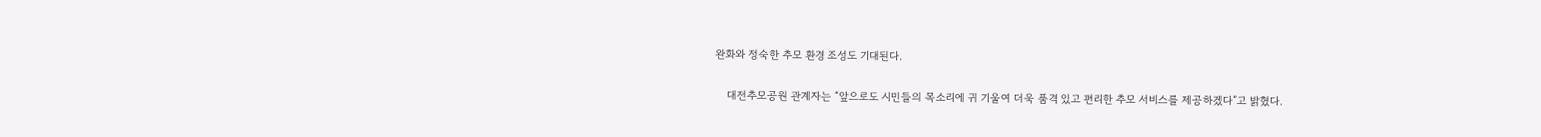완화와 정숙한 추모 환경 조성도 기대된다.

    대전추모공원 관계자는 “앞으로도 시민들의 목소리에 귀 기울여 더욱 품격 있고 편리한 추모 서비스를 제공하겠다”고 밝혔다.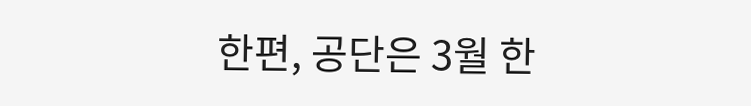한편, 공단은 3월 한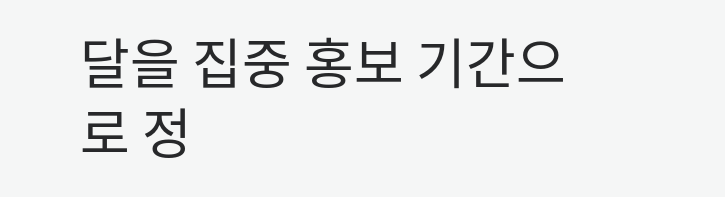달을 집중 홍보 기간으로 정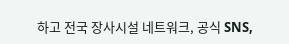하고 전국 장사시설 네트워크, 공식 SNS,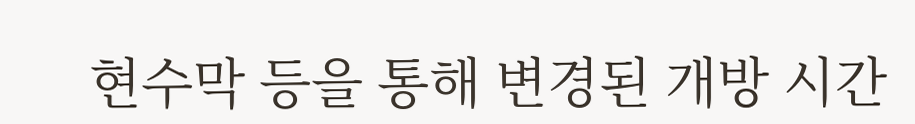현수막 등을 통해 변경된 개방 시간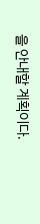을 안내할 계획이다.